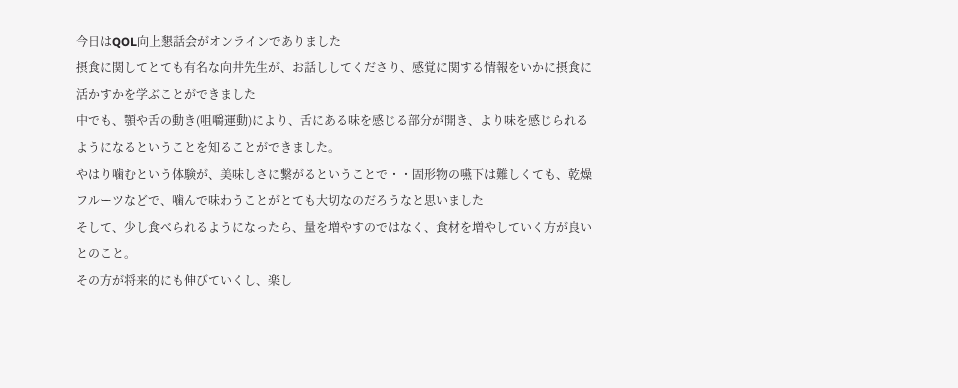今日はQOL向上懇話会がオンラインでありました
摂食に関してとても有名な向井先生が、お話ししてくださり、感覚に関する情報をいかに摂食に活かすかを学ぶことができました
中でも、顎や舌の動き(咀嚼運動)により、舌にある味を感じる部分が開き、より味を感じられるようになるということを知ることができました。
やはり噛むという体験が、美味しさに繋がるということで・・固形物の嚥下は難しくても、乾燥フルーツなどで、噛んで味わうことがとても大切なのだろうなと思いました
そして、少し食べられるようになったら、量を増やすのではなく、食材を増やしていく方が良いとのこと。
その方が将来的にも伸びていくし、楽し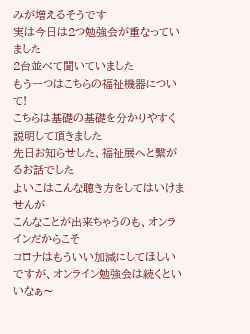みが増えるそうです
実は今日は2つ勉強会が重なっていました
2台並べて聞いていました
もう一つはこちらの福祉機器について!
こちらは基礎の基礎を分かりやすく説明して頂きました
先日お知らせした、福祉展へと繋がるお話でした
よいこはこんな聴き方をしてはいけませんが
こんなことが出来ちゃうのも、オンラインだからこそ
コロナはもういい加減にしてほしいですが、オンライン勉強会は続くといいなぁ〜